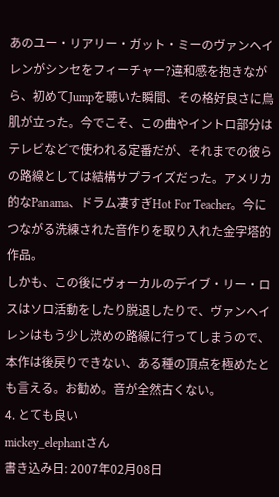あのユー・リアリー・ガット・ミーのヴァンヘイレンがシンセをフィーチャー?違和感を抱きながら、初めてJumpを聴いた瞬間、その格好良さに鳥肌が立った。今でこそ、この曲やイントロ部分はテレビなどで使われる定番だが、それまでの彼らの路線としては結構サプライズだった。アメリカ的なPanama、ドラム凄すぎHot For Teacher。今につながる洗練された音作りを取り入れた金字塔的作品。
しかも、この後にヴォーカルのデイブ・リー・ロスはソロ活動をしたり脱退したりで、ヴァンヘイレンはもう少し渋めの路線に行ってしまうので、本作は後戻りできない、ある種の頂点を極めたとも言える。お勧め。音が全然古くない。
4. とても良い
mickey_elephantさん
書き込み日: 2007年02月08日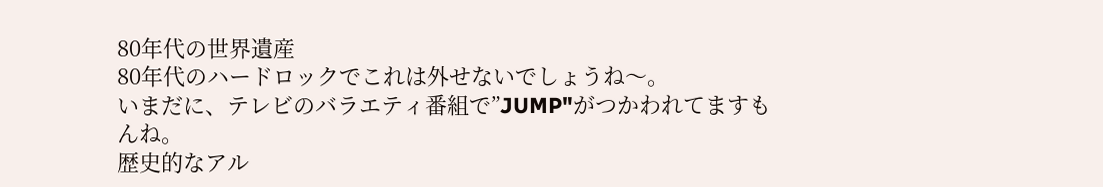80年代の世界遺産
80年代のハードロックでこれは外せないでしょうね〜。
いまだに、テレビのバラエティ番組で”JUMP"がつかわれてますもんね。
歴史的なアル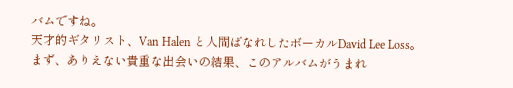バムですね。
天才的ギタリスト、Van Halen と人間ばなれしたボーカルDavid Lee Loss。
まず、ありえない貴重な出会いの結果、このアルバムがうまれ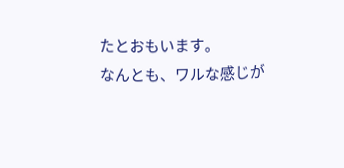たとおもいます。
なんとも、ワルな感じが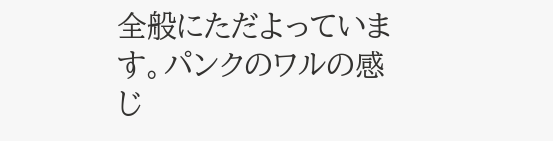全般にただよっています。パンクのワルの感じ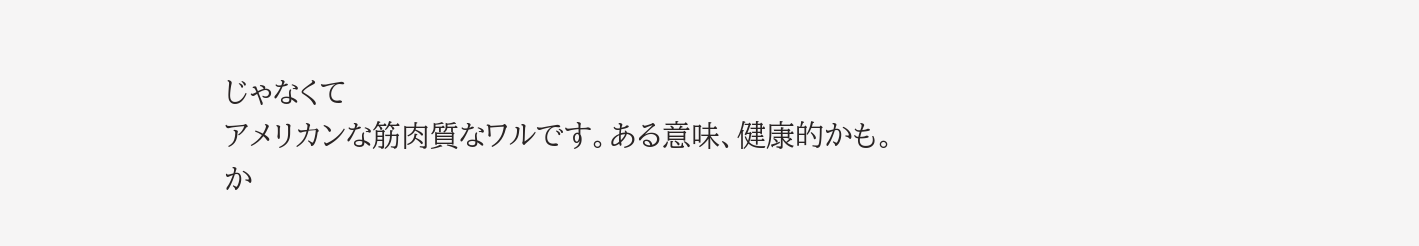じゃなくて
アメリカンな筋肉質なワルです。ある意味、健康的かも。
か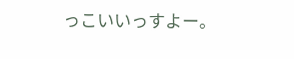っこいいっすよー。